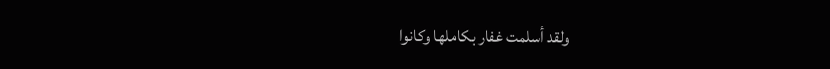ولقد أسلمت غفار بكاملها وكانوا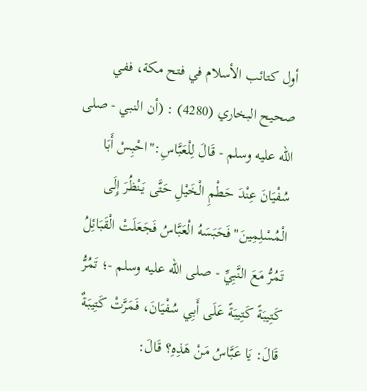أول كتائب الأسلام في فتح مكة، ففي صحيح البخاري (4280) : (أن النبي - صلى الله عليه وسلم - قَالَ لِلْعَبَّاسِ:"احْبِسْ أَبَا سُفْيَانَ عِنْدَ حَطْمِ الْخَيْلِ حَتَّى يَنْظُرَ إِلَى الْمُسْلِمِينَ"فَحَبَسَهُ الْعَبَّاسُ فَجَعَلَتْ الْقَبَائِلُ تَمُرُّ مَعَ النَّبِيِّ - صلى الله عليه وسلم -؛ تَمُرُّ كَتِيبَةً كَتِيبَةً عَلَى أَبِي سُفْيَانَ، فَمَرَّتْ كَتِيبَةٌ قَالَ: يَا عَبَّاسُ مَنْ هَذِهِ؟ قَالَ: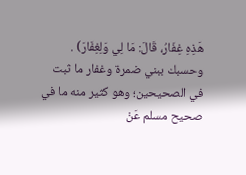هَذِهِ غِفَارُ، قَالَ: مَا لِي وَلِغِفَارَ) .
وحسبك ببني ضمرة وغفار ما ثبت في الصحيحين؛ وهو كثير منه ما في صحيح مسلم عَنْ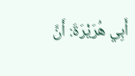أَبِي هُرَيْرَةَ: أَنَّ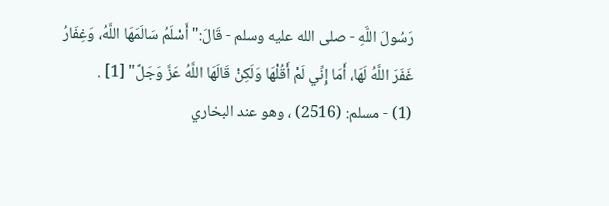رَسُولَ اللَّهِ - صلى الله عليه وسلم - قَالَ:"أَسْلَمُ سَالَمَهَا اللَّهُ، وَغِفَارُ غَفَرَ اللَّهُ لَهَا، أَمَا إِنِّي لَمْ أَقُلْهَا وَلَكِنْ قَالَهَا اللَّهُ عَزَّ وَجَلَّ" [1] .
(1) - مسلم: (2516) ، وهو عند البخاري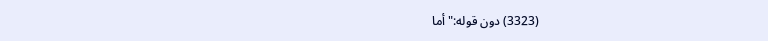(3323) دون قوله:"أما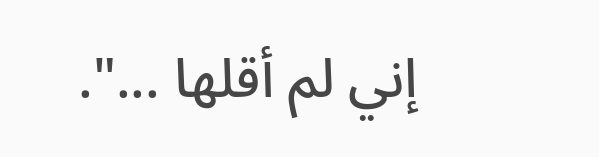إني لم أقلها ...".